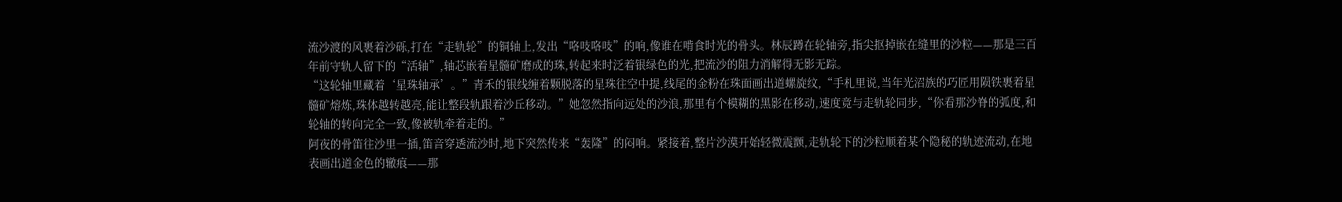流沙渡的风裹着沙砾,打在“走轨轮”的铜轴上,发出“咯吱咯吱”的响,像谁在啃食时光的骨头。林辰蹲在轮轴旁,指尖抠掉嵌在缝里的沙粒——那是三百年前守轨人留下的“活轴”,轴芯嵌着星髓矿磨成的珠,转起来时泛着银绿色的光,把流沙的阻力消解得无影无踪。
“这轮轴里藏着‘星珠轴承’。”青禾的银线缠着颗脱落的星珠往空中提,线尾的金粉在珠面画出道螺旋纹,“手札里说,当年光沼族的巧匠用陨铁裹着星髓矿熔炼,珠体越转越亮,能让整段轨跟着沙丘移动。”她忽然指向远处的沙浪,那里有个模糊的黑影在移动,速度竟与走轨轮同步,“你看那沙脊的弧度,和轮轴的转向完全一致,像被轨牵着走的。”
阿夜的骨笛往沙里一插,笛音穿透流沙时,地下突然传来“轰隆”的闷响。紧接着,整片沙漠开始轻微震颤,走轨轮下的沙粒顺着某个隐秘的轨迹流动,在地表画出道金色的辙痕——那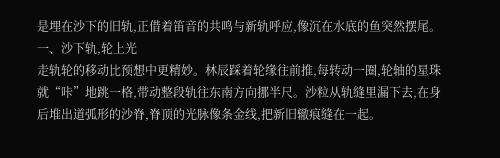是埋在沙下的旧轨,正借着笛音的共鸣与新轨呼应,像沉在水底的鱼突然摆尾。
一、沙下轨,轮上光
走轨轮的移动比预想中更精妙。林辰踩着轮缘往前推,每转动一圈,轮轴的星珠就“咔”地跳一格,带动整段轨往东南方向挪半尺。沙粒从轨缝里漏下去,在身后堆出道弧形的沙脊,脊顶的光脉像条金线,把新旧辙痕缝在一起。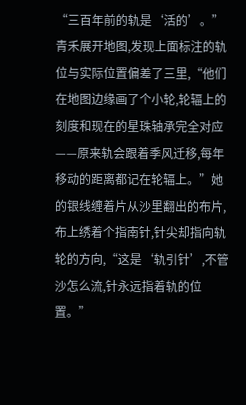“三百年前的轨是‘活的’。”青禾展开地图,发现上面标注的轨位与实际位置偏差了三里,“他们在地图边缘画了个小轮,轮辐上的刻度和现在的星珠轴承完全对应——原来轨会跟着季风迁移,每年移动的距离都记在轮辐上。”她的银线缠着片从沙里翻出的布片,布上绣着个指南针,针尖却指向轨轮的方向,“这是‘轨引针’,不管沙怎么流,针永远指着轨的位置。”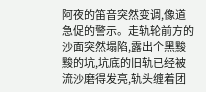阿夜的笛音突然变调,像道急促的警示。走轨轮前方的沙面突然塌陷,露出个黑黢黢的坑,坑底的旧轨已经被流沙磨得发亮,轨头缠着团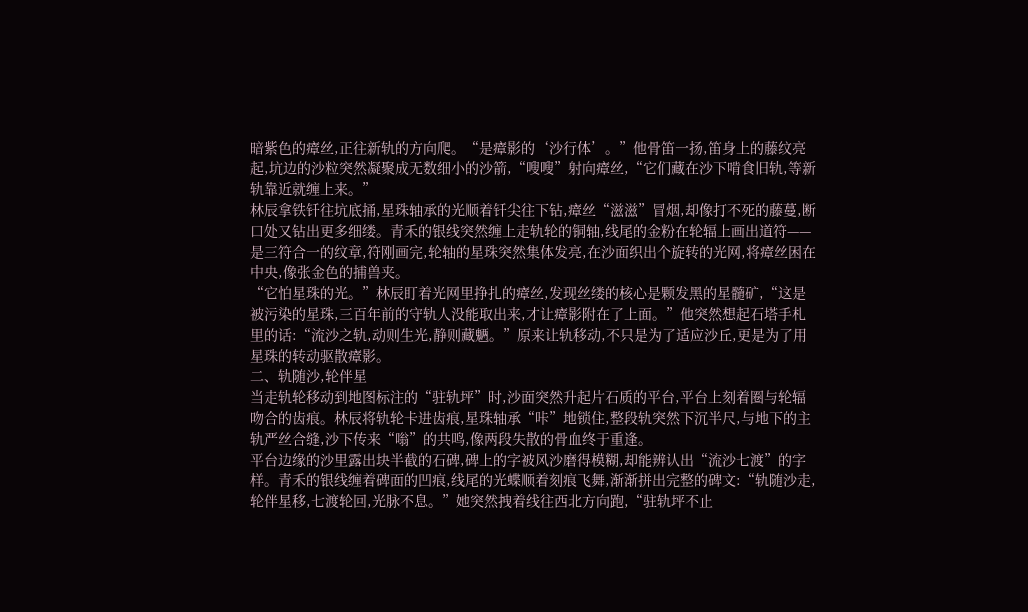暗紫色的瘴丝,正往新轨的方向爬。“是瘴影的‘沙行体’。”他骨笛一扬,笛身上的藤纹亮起,坑边的沙粒突然凝聚成无数细小的沙箭,“嗖嗖”射向瘴丝,“它们藏在沙下啃食旧轨,等新轨靠近就缠上来。”
林辰拿铁钎往坑底捅,星珠轴承的光顺着钎尖往下钻,瘴丝“滋滋”冒烟,却像打不死的藤蔓,断口处又钻出更多细缕。青禾的银线突然缠上走轨轮的铜轴,线尾的金粉在轮辐上画出道符——是三符合一的纹章,符刚画完,轮轴的星珠突然集体发亮,在沙面织出个旋转的光网,将瘴丝困在中央,像张金色的捕兽夹。
“它怕星珠的光。”林辰盯着光网里挣扎的瘴丝,发现丝缕的核心是颗发黑的星髓矿,“这是被污染的星珠,三百年前的守轨人没能取出来,才让瘴影附在了上面。”他突然想起石塔手札里的话:“流沙之轨,动则生光,静则藏魉。”原来让轨移动,不只是为了适应沙丘,更是为了用星珠的转动驱散瘴影。
二、轨随沙,轮伴星
当走轨轮移动到地图标注的“驻轨坪”时,沙面突然升起片石质的平台,平台上刻着圈与轮辐吻合的齿痕。林辰将轨轮卡进齿痕,星珠轴承“咔”地锁住,整段轨突然下沉半尺,与地下的主轨严丝合缝,沙下传来“嗡”的共鸣,像两段失散的骨血终于重逢。
平台边缘的沙里露出块半截的石碑,碑上的字被风沙磨得模糊,却能辨认出“流沙七渡”的字样。青禾的银线缠着碑面的凹痕,线尾的光蝶顺着刻痕飞舞,渐渐拼出完整的碑文:“轨随沙走,轮伴星移,七渡轮回,光脉不息。”她突然拽着线往西北方向跑,“驻轨坪不止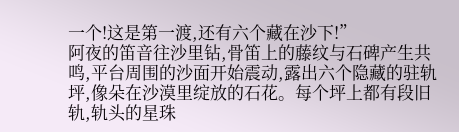一个!这是第一渡,还有六个藏在沙下!”
阿夜的笛音往沙里钻,骨笛上的藤纹与石碑产生共鸣,平台周围的沙面开始震动,露出六个隐藏的驻轨坪,像朵在沙漠里绽放的石花。每个坪上都有段旧轨,轨头的星珠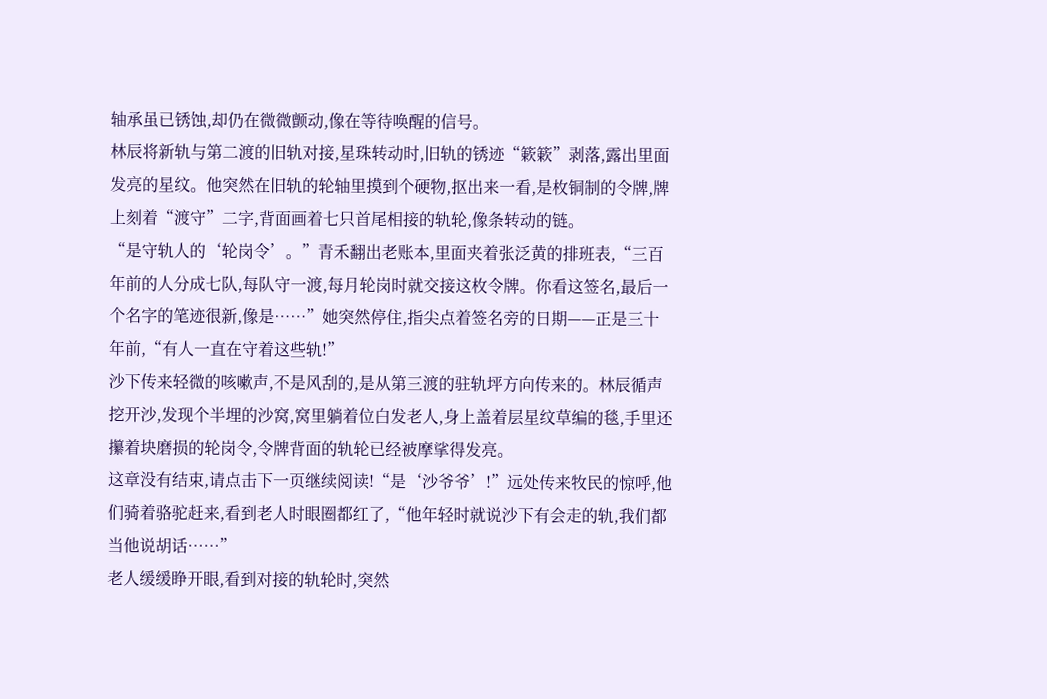轴承虽已锈蚀,却仍在微微颤动,像在等待唤醒的信号。
林辰将新轨与第二渡的旧轨对接,星珠转动时,旧轨的锈迹“簌簌”剥落,露出里面发亮的星纹。他突然在旧轨的轮轴里摸到个硬物,抠出来一看,是枚铜制的令牌,牌上刻着“渡守”二字,背面画着七只首尾相接的轨轮,像条转动的链。
“是守轨人的‘轮岗令’。”青禾翻出老账本,里面夹着张泛黄的排班表,“三百年前的人分成七队,每队守一渡,每月轮岗时就交接这枚令牌。你看这签名,最后一个名字的笔迹很新,像是……”她突然停住,指尖点着签名旁的日期——正是三十年前,“有人一直在守着这些轨!”
沙下传来轻微的咳嗽声,不是风刮的,是从第三渡的驻轨坪方向传来的。林辰循声挖开沙,发现个半埋的沙窝,窝里躺着位白发老人,身上盖着层星纹草编的毯,手里还攥着块磨损的轮岗令,令牌背面的轨轮已经被摩挲得发亮。
这章没有结束,请点击下一页继续阅读!“是‘沙爷爷’!”远处传来牧民的惊呼,他们骑着骆驼赶来,看到老人时眼圈都红了,“他年轻时就说沙下有会走的轨,我们都当他说胡话……”
老人缓缓睁开眼,看到对接的轨轮时,突然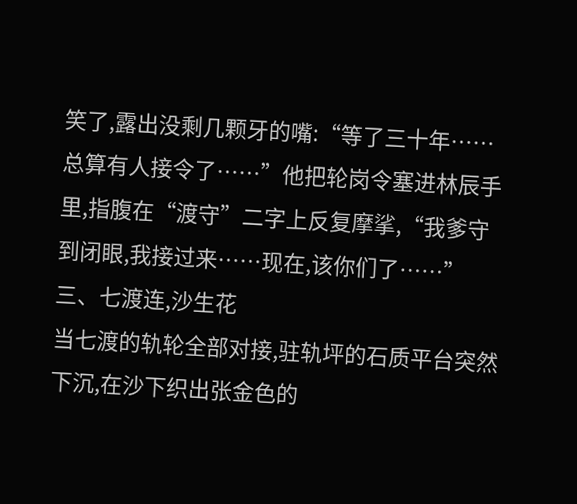笑了,露出没剩几颗牙的嘴:“等了三十年……总算有人接令了……”他把轮岗令塞进林辰手里,指腹在“渡守”二字上反复摩挲,“我爹守到闭眼,我接过来……现在,该你们了……”
三、七渡连,沙生花
当七渡的轨轮全部对接,驻轨坪的石质平台突然下沉,在沙下织出张金色的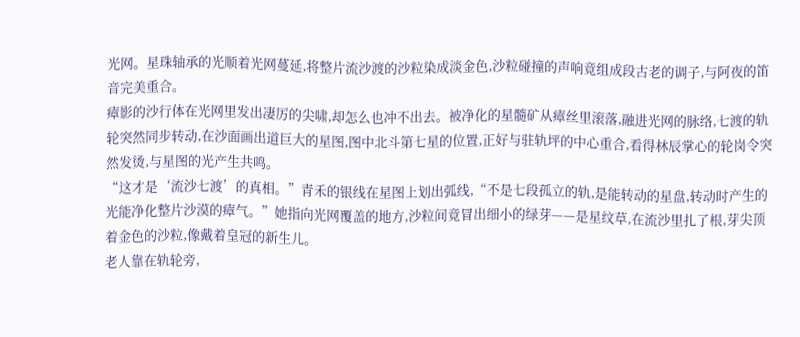光网。星珠轴承的光顺着光网蔓延,将整片流沙渡的沙粒染成淡金色,沙粒碰撞的声响竟组成段古老的调子,与阿夜的笛音完美重合。
瘴影的沙行体在光网里发出凄厉的尖啸,却怎么也冲不出去。被净化的星髓矿从瘴丝里滚落,融进光网的脉络,七渡的轨轮突然同步转动,在沙面画出道巨大的星图,图中北斗第七星的位置,正好与驻轨坪的中心重合,看得林辰掌心的轮岗令突然发烫,与星图的光产生共鸣。
“这才是‘流沙七渡’的真相。”青禾的银线在星图上划出弧线,“不是七段孤立的轨,是能转动的星盘,转动时产生的光能净化整片沙漠的瘴气。”她指向光网覆盖的地方,沙粒间竟冒出细小的绿芽——是星纹草,在流沙里扎了根,芽尖顶着金色的沙粒,像戴着皇冠的新生儿。
老人靠在轨轮旁,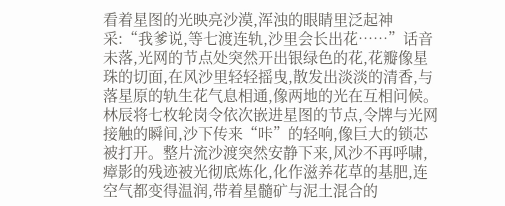看着星图的光映亮沙漠,浑浊的眼睛里泛起神采:“我爹说,等七渡连轨,沙里会长出花……”话音未落,光网的节点处突然开出银绿色的花,花瓣像星珠的切面,在风沙里轻轻摇曳,散发出淡淡的清香,与落星原的轨生花气息相通,像两地的光在互相问候。
林辰将七枚轮岗令依次嵌进星图的节点,令牌与光网接触的瞬间,沙下传来“咔”的轻响,像巨大的锁芯被打开。整片流沙渡突然安静下来,风沙不再呼啸,瘴影的残迹被光彻底炼化,化作滋养花草的基肥,连空气都变得温润,带着星髓矿与泥土混合的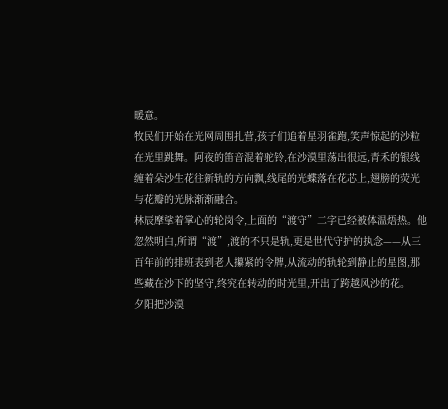暖意。
牧民们开始在光网周围扎营,孩子们追着星羽雀跑,笑声惊起的沙粒在光里跳舞。阿夜的笛音混着驼铃,在沙漠里荡出很远,青禾的银线缠着朵沙生花往新轨的方向飘,线尾的光蝶落在花芯上,翅膀的荧光与花瓣的光脉渐渐融合。
林辰摩挲着掌心的轮岗令,上面的“渡守”二字已经被体温焐热。他忽然明白,所谓“渡”,渡的不只是轨,更是世代守护的执念——从三百年前的排班表到老人攥紧的令牌,从流动的轨轮到静止的星图,那些藏在沙下的坚守,终究在转动的时光里,开出了跨越风沙的花。
夕阳把沙漠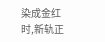染成金红时,新轨正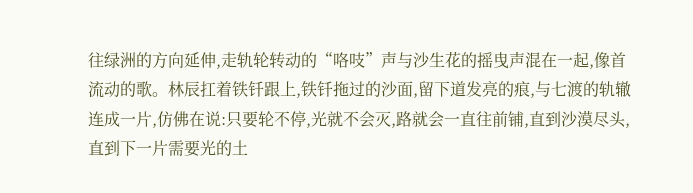往绿洲的方向延伸,走轨轮转动的“咯吱”声与沙生花的摇曳声混在一起,像首流动的歌。林辰扛着铁钎跟上,铁钎拖过的沙面,留下道发亮的痕,与七渡的轨辙连成一片,仿佛在说:只要轮不停,光就不会灭,路就会一直往前铺,直到沙漠尽头,直到下一片需要光的土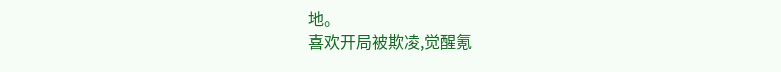地。
喜欢开局被欺凌,觉醒氪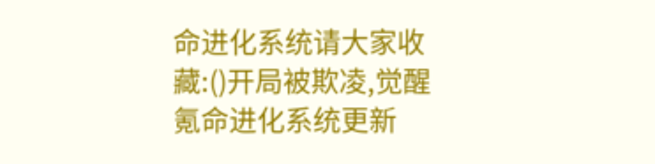命进化系统请大家收藏:()开局被欺凌,觉醒氪命进化系统更新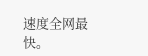速度全网最快。